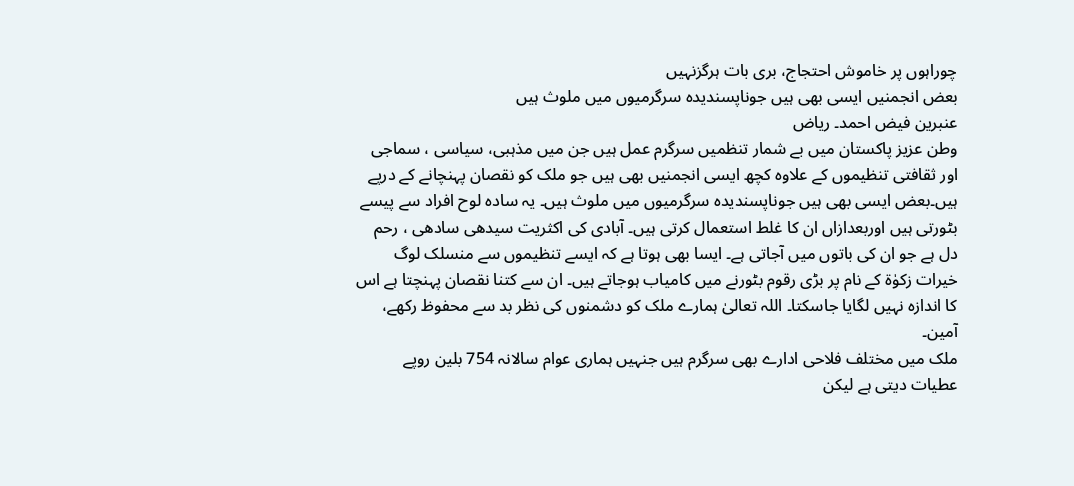چوراہوں پر خاموش احتجاج، بری بات ہرگزنہیں
بعض انجمنیں ایسی بھی ہیں جوناپسندیدہ سرگرمیوں میں ملوث ہیں
عنبرین فیض احمد۔ ریاض
وطن عزیز پاکستان میں بے شمار تنظمیں سرگرم عمل ہیں جن میں مذہبی، سیاسی ، سماجی اور ثقافتی تنظیموں کے علاوہ کچھ ایسی انجمنیں بھی ہیں جو ملک کو نقصان پہنچانے کے درپے ہیں۔بعض ایسی بھی ہیں جوناپسندیدہ سرگرمیوں میں ملوث ہیں۔ یہ سادہ لوح افراد سے پیسے بٹورتی ہیں اوربعدازاں ان کا غلط استعمال کرتی ہیں۔ آبادی کی اکثریت سیدھی سادھی ، رحم دل ہے جو ان کی باتوں میں آجاتی ہے۔ ایسا بھی ہوتا ہے کہ ایسے تنظیموں سے منسلک لوگ خیرات زکوٰة کے نام پر بڑی رقوم بٹورنے میں کامیاب ہوجاتے ہیں۔ ان سے کتنا نقصان پہنچتا ہے اس کا اندازہ نہیں لگایا جاسکتا۔ اللہ تعالیٰ ہمارے ملک کو دشمنوں کی نظر بد سے محفوظ رکھے، آمین۔
ملک میں مختلف فلاحی ادارے بھی سرگرم ہیں جنہیں ہماری عوام سالانہ 754 بلین روپے عطیات دیتی ہے لیکن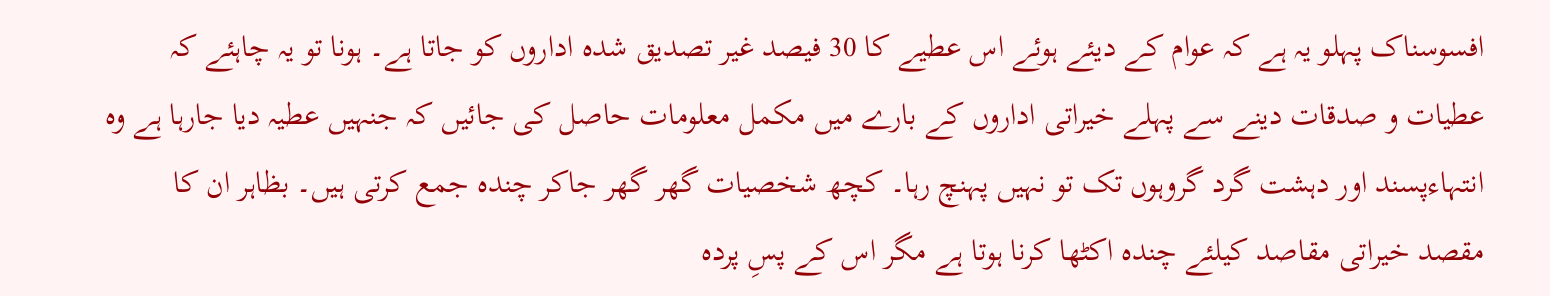افسوسناک پہلو یہ ہے کہ عوام کے دیئے ہوئے اس عطیے کا 30 فیصد غیر تصدیق شدہ اداروں کو جاتا ہے۔ ہونا تو یہ چاہئے کہ عطیات و صدقات دینے سے پہلے خیراتی اداروں کے بارے میں مکمل معلومات حاصل کی جائیں کہ جنہیں عطیہ دیا جارہا ہے وہ انتہاءپسند اور دہشت گرد گروہوں تک تو نہیں پہنچ رہا۔ کچھ شخصیات گھر گھر جاکر چندہ جمع کرتی ہیں۔ بظاہر ان کا مقصد خیراتی مقاصد کیلئے چندہ اکٹھا کرنا ہوتا ہے مگر اس کے پسِ پردہ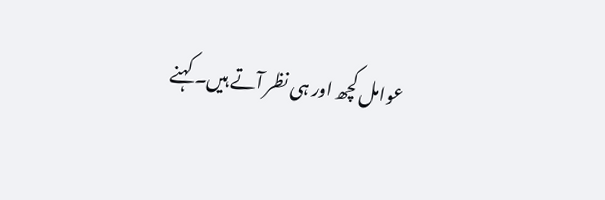عوامل کچھ اور ہی نظر آتے ہیں۔ کہنے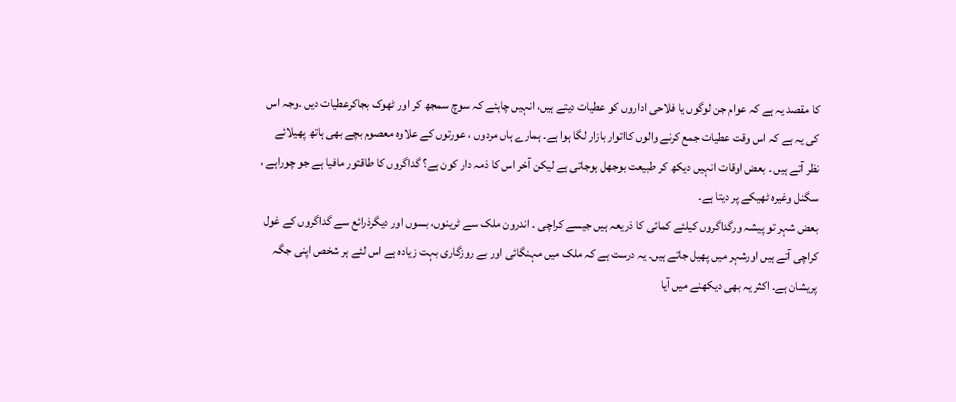کا مقصد یہ ہے کہ عوام جن لوگوں یا فلاحی اداروں کو عطیات دیتے ہیں، انہیں چاہئے کہ سوچ سمجھ کر اور ٹھوک بجاکرعطیات دیں ۔وجہ اس کی یہ ہے کہ اس وقت عطیات جمع کرنے والوں کااتوار بازار لگا ہوا ہے۔ ہمارے ہاں مردوں ، عورتوں کے علاوہ معصوم بچے بھی ہاتھ پھیلائے نظر آتے ہیں ۔ بعض اوقات انہیں دیکھ کر طبیعت بوجھل ہوجاتی ہے لیکن آخر اس کا ذمہ دار کون ہے؟ گداگروں کا طاقتور مافیا ہے جو چوراہے ، سگنل وغیرہ ٹھیکے پر دیتا ہے۔
بعض شہر تو پیشہ ورگداگروں کیلئے کمائی کا ذریعہ ہیں جیسے کراچی ۔ اندرون ملک سے ٹرینوں، بسوں اور دیگرذرائع سے گداگروں کے غول کراچی آتے ہیں اورشہر میں پھیل جاتے ہیں۔ یہ درست ہے کہ ملک میں مہنگائی اور بے روزگاری بہت زیادہ ہے اس لئے ہر شخص اپنی جگہ پریشان ہے۔ اکثر یہ بھی دیکھنے میں آیا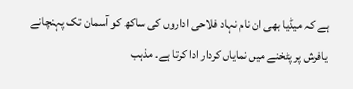ہے کہ میڈیا بھی ان نام نہاد فلاحی اداروں کی ساکھ کو آسمان تک پہنچانے یافرش پر پٹخنے میں نمایاں کردار ادا کرتا ہے۔ مذہب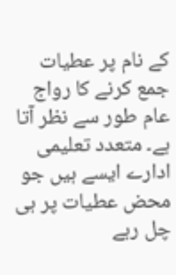کے نام پر عطیات جمع کرنے کا رواج عام طور سے نظر آتا ہے۔ متعدد تعلیمی ادارے ایسے ہیں جو محض عطیات پر ہی چل رہے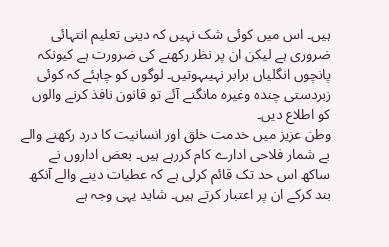ہیں۔ اس میں کوئی شک نہیں کہ دینی تعلیم انتہائی ضروری ہے لیکن ان پر نظر رکھنے کی ضرورت ہے کیونکہ پانچوں انگلیاں برابر نہیںہوتیں۔ لوگوں کو چاہئے کہ کوئی زبردستی چندہ وغیرہ مانگنے آئے تو قانون نافذ کرنے والوں کو اطلاع دیں۔
وطن عزیز میں خدمت خلق اور انسانیت کا درد رکھنے والے بے شمار فلاحی ادارے کام کررہے ہیں۔ بعض اداروں نے ساکھ اس حد تک قائم کرلی ہے کہ عطیات دینے والے آنکھ بند کرکے ان پر اعتبار کرتے ہیں۔ شاید یہی وجہ ہے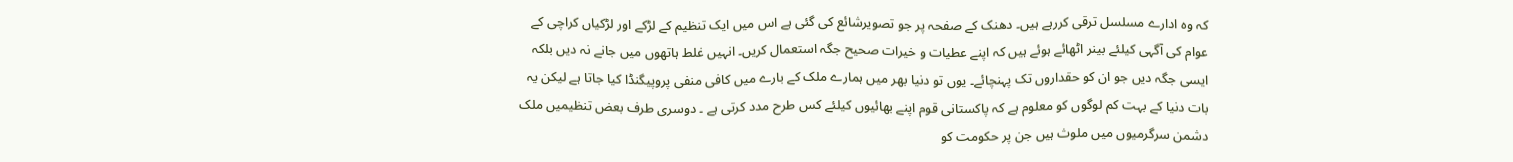کہ وہ ادارے مسلسل ترقی کررہے ہیں۔ دھنک کے صفحہ پر جو تصویرشائع کی گئی ہے اس میں ایک تنظیم کے لڑکے اور لڑکیاں کراچی کے عوام کی آگہی کیلئے بینر اٹھائے ہوئے ہیں کہ اپنے عطیات و خیرات صحیح جگہ استعمال کریں۔ انہیں غلط ہاتھوں میں جانے نہ دیں بلکہ ایسی جگہ دیں جو ان کو حقداروں تک پہنچائے۔ یوں تو دنیا بھر میں ہمارے ملک کے بارے میں کافی منفی پروپیگنڈا کیا جاتا ہے لیکن یہ بات دنیا کے بہت کم لوگوں کو معلوم ہے کہ پاکستانی قوم اپنے بھائیوں کیلئے کس طرح مدد کرتی ہے ۔ دوسری طرف بعض تنظیمیں ملک دشمن سرگرمیوں میں ملوث ہیں جن پر حکومت کو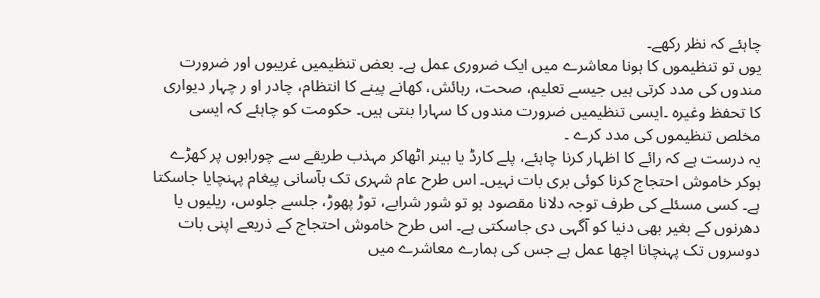چاہئے کہ نظر رکھے۔
یوں تو تنظیموں کا ہونا معاشرے میں ایک ضروری عمل ہے۔ بعض تنظیمیں غریبوں اور ضرورت مندوں کی مدد کرتی ہیں جیسے تعلیم، صحت، رہائش، کھانے پینے کا انتظام، چادر او ر چہار دیواری کا تحفظ وغیرہ ۔ایسی تنظیمیں ضرورت مندوں کا سہارا بنتی ہیں۔ حکومت کو چاہئے کہ ایسی مخلص تنظیموں کی مدد کرے ۔
یہ درست ہے کہ رائے کا اظہار کرنا چاہئے، پلے کارڈ یا بینر اٹھاکر مہذب طریقے سے چوراہوں پر کھڑے ہوکر خاموش احتجاج کرنا کوئی بری بات نہیں۔ اس طرح عام شہری تک بآسانی پیغام پہنچایا جاسکتا ہے۔ کسی مسئلے کی طرف توجہ دلانا مقصود ہو تو شور شرابے، توڑ پھوڑ، جلسے جلوس، ریلیوں یا دھرنوں کے بغیر بھی دنیا کو آگہی دی جاسکتی ہے۔ اس طرح خاموش احتجاج کے ذریعے اپنی بات دوسروں تک پہنچانا اچھا عمل ہے جس کی ہمارے معاشرے میں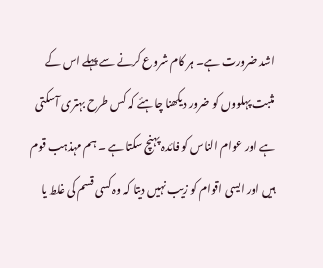اشد ضرورت ہے۔ ہر کام شروع کرنے سے پہلے اس کے مثبت پہلووں کو ضرور دیکھنا چاہئے کہ کس طرح بہتری آسکتی ہے اور عوام الناس کو فائدہ پہنچ سکتا ہے ۔ ہم مہذہب قوم ہیں اور ایسی اقوام کو زیب نہیں دیتا کہ وہ کسی قسم کی غلط یا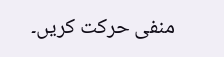منفی حرکت کریں۔